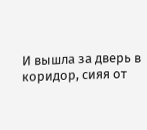И вышла за дверь в коридор, сияя от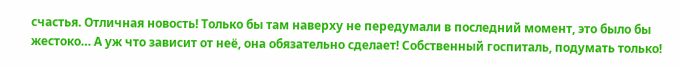счастья. Отличная новость! Только бы там наверху не передумали в последний момент, это было бы жестоко… А уж что зависит от неё, она обязательно сделает! Собственный госпиталь, подумать только!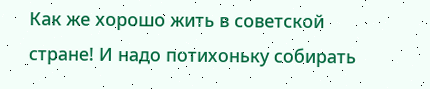Как же хорошо жить в советской стране! И надо потихоньку собирать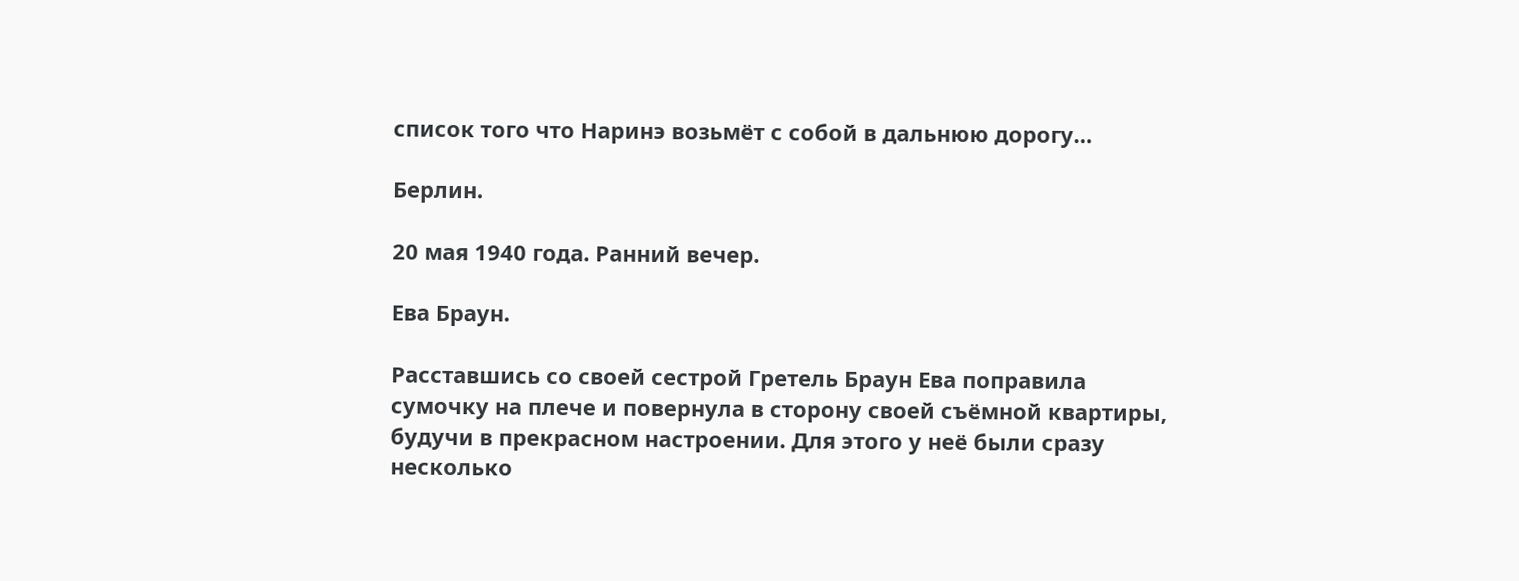список того что Наринэ возьмёт с собой в дальнюю дорогу…

Берлин.

20 мая 1940 года. Ранний вечер.

Ева Браун.

Расставшись со своей сестрой Гретель Браун Ева поправила сумочку на плече и повернула в сторону своей съёмной квартиры, будучи в прекрасном настроении. Для этого у неё были сразу несколько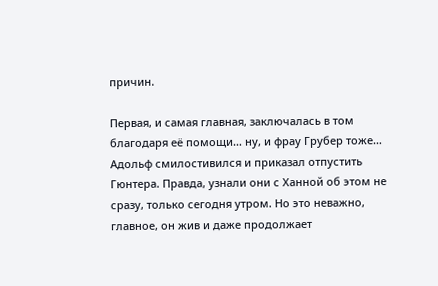причин.

Первая, и самая главная, заключалась в том благодаря её помощи… ну, и фрау Грубер тоже… Адольф смилостивился и приказал отпустить Гюнтера. Правда, узнали они с Ханной об этом не сразу, только сегодня утром. Но это неважно, главное, он жив и даже продолжает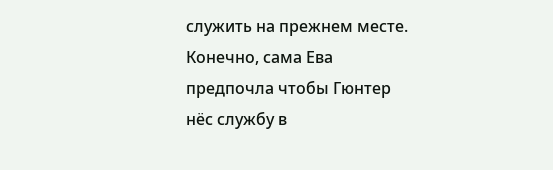служить на прежнем месте. Конечно, сама Ева предпочла чтобы Гюнтер нёс службу в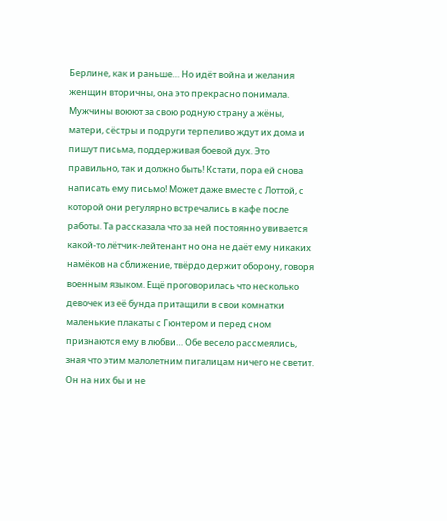Берлине, как и раньше… Но идёт война и желания женщин вторичны, она это прекрасно понимала. Мужчины воюют за свою родную страну а жёны, матери, сёстры и подруги терпеливо ждут их дома и пишут письма, поддерживая боевой дух. Это правильно, так и должно быть! Кстати, пора ей снова написать ему письмо! Может даже вместе с Лоттой, с которой они регулярно встречались в кафе после работы. Та рассказала что за ней постоянно увивается какой-то лётчик-лейтенант но она не даёт ему никаких намёков на сближение, твёрдо держит оборону, говоря военным языком. Ещё проговорилась что несколько девочек из её бунда притащили в свои комнатки маленькие плакаты с Гюнтером и перед сном признаются ему в любви… Обе весело рассмеялись, зная что этим малолетним пигалицам ничего не светит. Он на них бы и не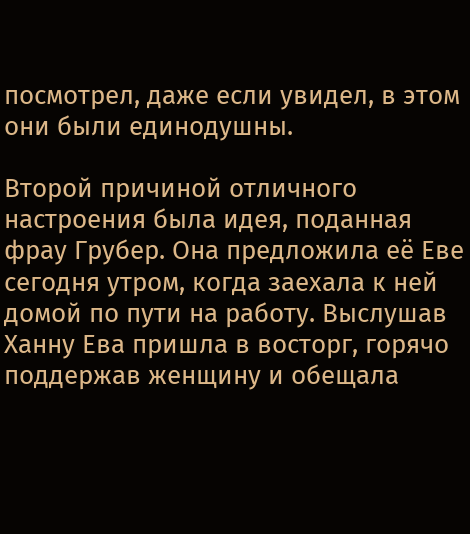посмотрел, даже если увидел, в этом они были единодушны.

Второй причиной отличного настроения была идея, поданная фрау Грубер. Она предложила её Еве сегодня утром, когда заехала к ней домой по пути на работу. Выслушав Ханну Ева пришла в восторг, горячо поддержав женщину и обещала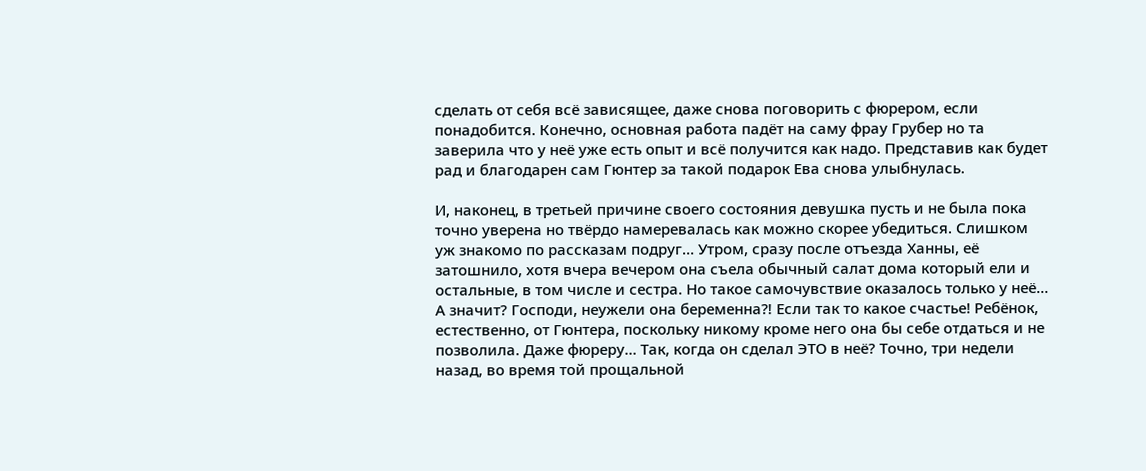сделать от себя всё зависящее, даже снова поговорить с фюрером, если понадобится. Конечно, основная работа падёт на саму фрау Грубер но та заверила что у неё уже есть опыт и всё получится как надо. Представив как будет рад и благодарен сам Гюнтер за такой подарок Ева снова улыбнулась.

И, наконец, в третьей причине своего состояния девушка пусть и не была пока точно уверена но твёрдо намеревалась как можно скорее убедиться. Слишком уж знакомо по рассказам подруг… Утром, сразу после отъезда Ханны, её затошнило, хотя вчера вечером она съела обычный салат дома который ели и остальные, в том числе и сестра. Но такое самочувствие оказалось только у неё… А значит? Господи, неужели она беременна⁈ Если так то какое счастье! Ребёнок, естественно, от Гюнтера, поскольку никому кроме него она бы себе отдаться и не позволила. Даже фюреру… Так, когда он сделал ЭТО в неё? Точно, три недели назад, во время той прощальной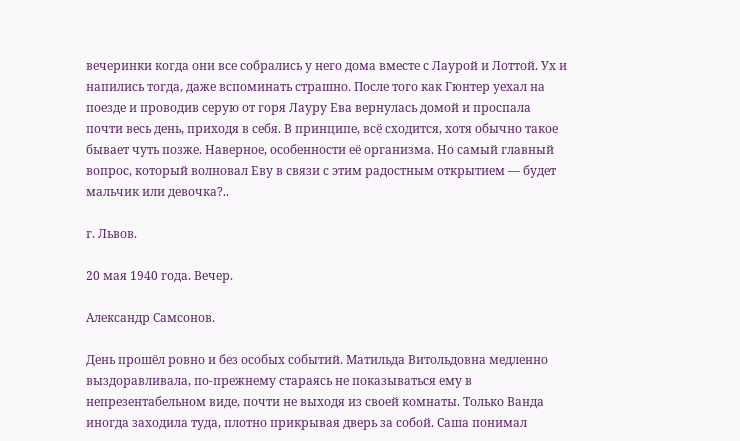вечеринки когда они все собрались у него дома вместе с Лаурой и Лоттой. Ух и напились тогда, даже вспоминать страшно. После того как Гюнтер уехал на поезде и проводив серую от горя Лауру Ева вернулась домой и проспала почти весь день, приходя в себя. В принципе, всё сходится, хотя обычно такое бывает чуть позже. Наверное, особенности её организма. Но самый главный вопрос, который волновал Еву в связи с этим радостным открытием — будет мальчик или девочка?..

г. Львов.

20 мая 1940 года. Вечер.

Александр Самсонов.

День прошёл ровно и без особых событий. Матильда Витольдовна медленно выздоравливала, по-прежнему стараясь не показываться ему в непрезентабельном виде, почти не выходя из своей комнаты. Только Ванда иногда заходила туда, плотно прикрывая дверь за собой. Саша понимал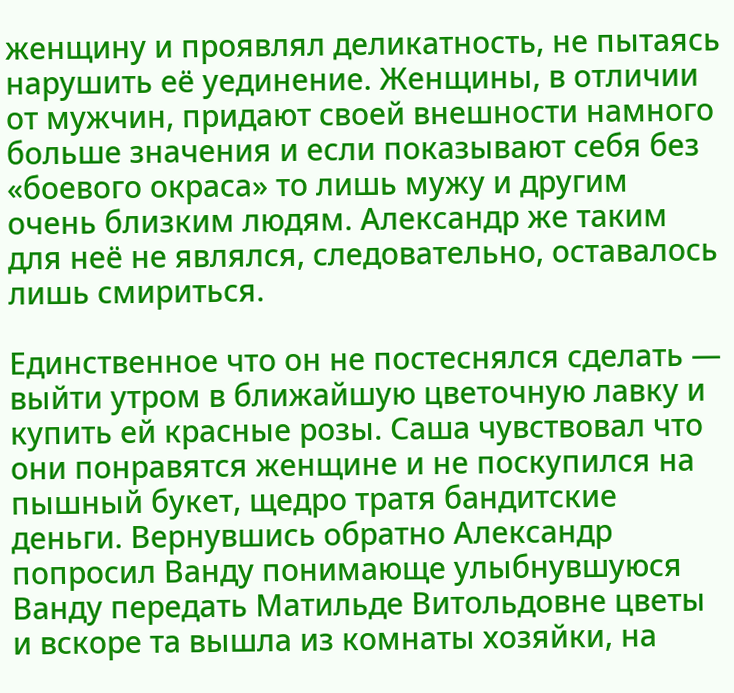женщину и проявлял деликатность, не пытаясь нарушить её уединение. Женщины, в отличии от мужчин, придают своей внешности намного больше значения и если показывают себя без «боевого окраса» то лишь мужу и другим очень близким людям. Александр же таким для неё не являлся, следовательно, оставалось лишь смириться.

Единственное что он не постеснялся сделать — выйти утром в ближайшую цветочную лавку и купить ей красные розы. Саша чувствовал что они понравятся женщине и не поскупился на пышный букет, щедро тратя бандитские деньги. Вернувшись обратно Александр попросил Ванду понимающе улыбнувшуюся Ванду передать Матильде Витольдовне цветы и вскоре та вышла из комнаты хозяйки, на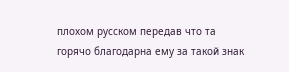плохом русском передав что та горячо благодарна ему за такой знак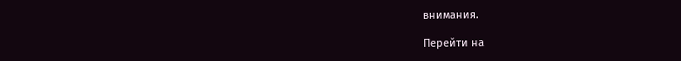внимания.

Перейти на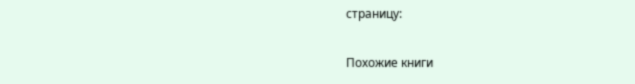страницу:

Похожие книги